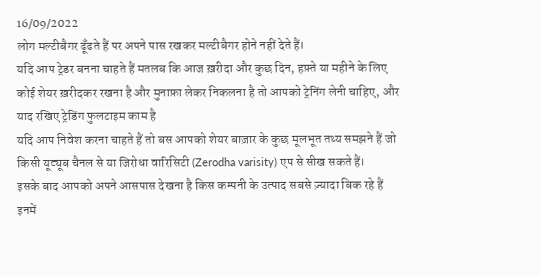16/09/2022
लोग मल्टीबैगर ढूँढते हैं पर अपने पास रखकर मल्टीबैगर होने नहीं देते हैं।
यदि आप ट्रेडर बनना चाहते हैं मतलब कि आज ख़रीदा और कुछ दिन, हफ़्ते या महीने के लिए कोई शेयर ख़रीदकर रखना है और मुनाफ़ा लेकर निकलना है तो आपको ट्रेनिंग लेनी चाहिए, और याद रखिए ट्रेडिंग फुलटाइम काम है
यदि आप निवेश करना चाहते हैं तो बस आपको शेयर बाज़ार के कुछ मूलभूत तथ्य समझने हैं जो किसी यूट्यूब चैनल से या जिरोधा वारिसिटी (Zerodha varisity) एप से सीख सकते हैं।
इसके बाद आपको अपने आसपास देखना है किस कम्पनी के उत्पाद सबसे ज़्यादा बिक रहे हैं
इनमें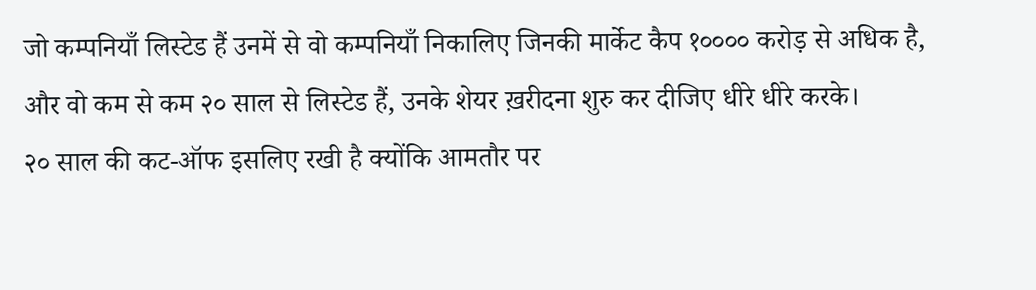जो कम्पनियाँ लिस्टेड हैं उनमें से वो कम्पनियाँ निकालिए जिनकी मार्केट कैप १०००० करोड़ से अधिक है, और वो कम से कम २० साल से लिस्टेड हैं, उनके शेयर ख़रीदना शुरु कर दीजिए धीरे धीरे करके।
२० साल की कट-ऑफ इसलिए रखी है क्योंकि आमतौर पर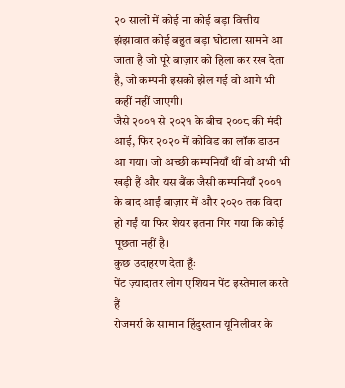२० सालों में कोई ना कोई बड़ा वित्तीय झंझावात कोई बहुत बड़ा घोटाला सामने आ जाता है जो पूरे बाज़ार को हिला कर रख देता है, जो कम्पनी इसको झेल गई वो आगे भी कहीं नहीं जाएगी।
जैसे २००१ से २०२१ के बीच २००८ की मंदी आई, फिर २०२० में कोविड का लॉक डाउन आ गया। जो अच्छी कम्पनियाँ थीं वो अभी भी खड़ी हैं और यस बैंक जैसी कम्पनियाँ २००१ के बाद आईं बाज़ार में और २०२० तक विदा हो गईं या फिर शेयर इतना गिर गया कि कोई पूछता नहीं है।
कुछ उदाहरण देता हूँः
पेंट ज़्यादातर लोग एशियन पेंट इस्तेमाल करते हैं
रोजमर्रा के सामान हिंदुस्तान यूनिलीवर के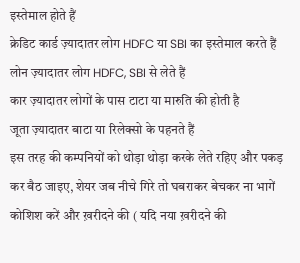इस्तेमाल होते हैं
क्रेडिट कार्ड ज़्यादातर लोग HDFC या SBI का इस्तेमाल करते हैं
लोन ज़्यादातर लोग HDFC, SBI से लेते हैं
कार ज़्यादातर लोगों के पास टाटा या मारुति की होती है
जूता ज़्यादातर बाटा या रिलेक्सो के पहनते हैं
इस तरह की कम्पनियों को थोड़ा थोड़ा करके लेते रहिए और पकड़ कर बैठ जाइए, शेयर जब नीचे गिरे तो घबराकर बेचकर ना भागें कोशिश करें और ख़रीदने की ( यदि नया ख़रीदने की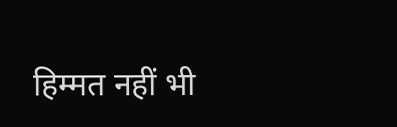हिम्मत नहीं भी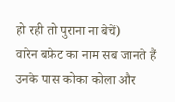हो रही तो पुराना ना बेचें)
वारेन बफ़ेट का नाम सब जानते हैं उनके पास कोका कोला और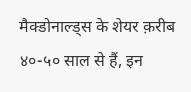मैक्डोनाल्ड्स के शेयर क़रीब ४०-५० साल से हैं, इन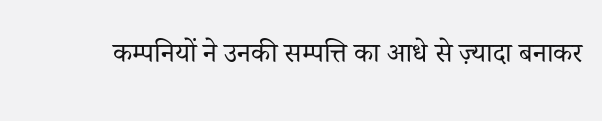कम्पनियों ने उनकी सम्पत्ति का आधे से ज़्यादा बनाकर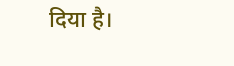दिया है।